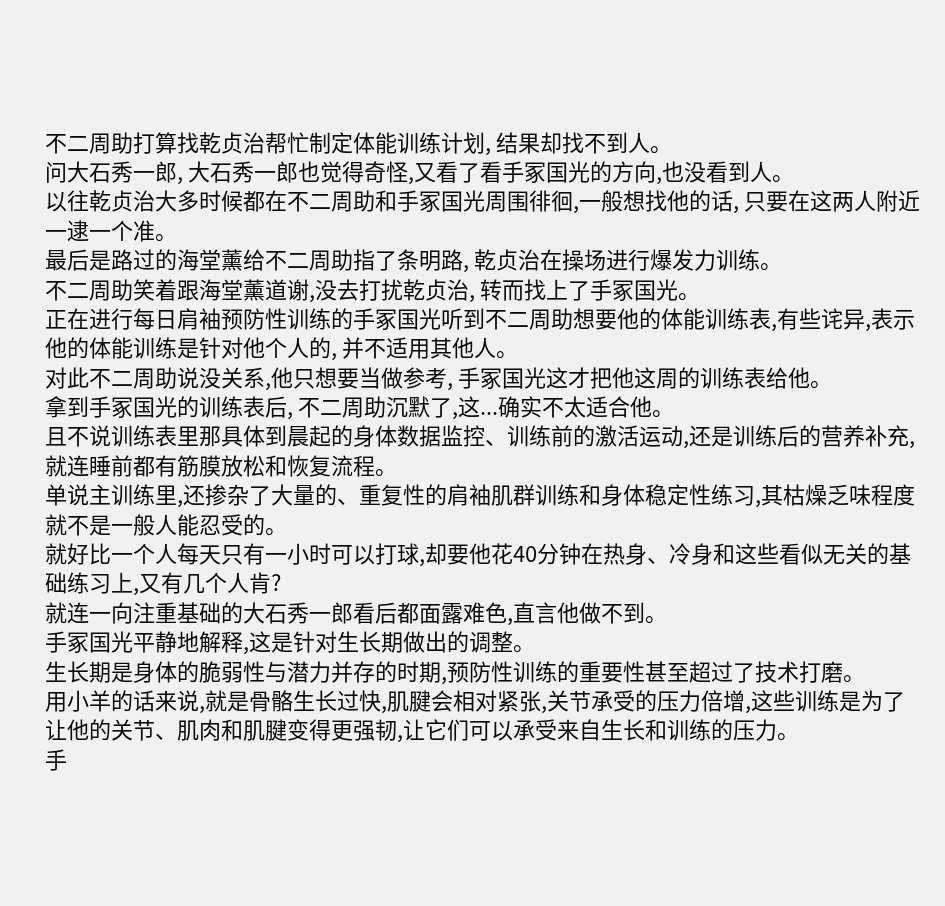不二周助打算找乾贞治帮忙制定体能训练计划, 结果却找不到人。
问大石秀一郎, 大石秀一郎也觉得奇怪,又看了看手冢国光的方向,也没看到人。
以往乾贞治大多时候都在不二周助和手冢国光周围徘徊,一般想找他的话, 只要在这两人附近一逮一个准。
最后是路过的海堂薰给不二周助指了条明路, 乾贞治在操场进行爆发力训练。
不二周助笑着跟海堂薰道谢,没去打扰乾贞治, 转而找上了手冢国光。
正在进行每日肩袖预防性训练的手冢国光听到不二周助想要他的体能训练表,有些诧异,表示他的体能训练是针对他个人的, 并不适用其他人。
对此不二周助说没关系,他只想要当做参考, 手冢国光这才把他这周的训练表给他。
拿到手冢国光的训练表后, 不二周助沉默了,这...确实不太适合他。
且不说训练表里那具体到晨起的身体数据监控、训练前的激活运动,还是训练后的营养补充, 就连睡前都有筋膜放松和恢复流程。
单说主训练里,还掺杂了大量的、重复性的肩袖肌群训练和身体稳定性练习,其枯燥乏味程度就不是一般人能忍受的。
就好比一个人每天只有一小时可以打球,却要他花40分钟在热身、冷身和这些看似无关的基础练习上,又有几个人肯?
就连一向注重基础的大石秀一郎看后都面露难色,直言他做不到。
手冢国光平静地解释,这是针对生长期做出的调整。
生长期是身体的脆弱性与潜力并存的时期,预防性训练的重要性甚至超过了技术打磨。
用小羊的话来说,就是骨骼生长过快,肌腱会相对紧张,关节承受的压力倍增,这些训练是为了让他的关节、肌肉和肌腱变得更强韧,让它们可以承受来自生长和训练的压力。
手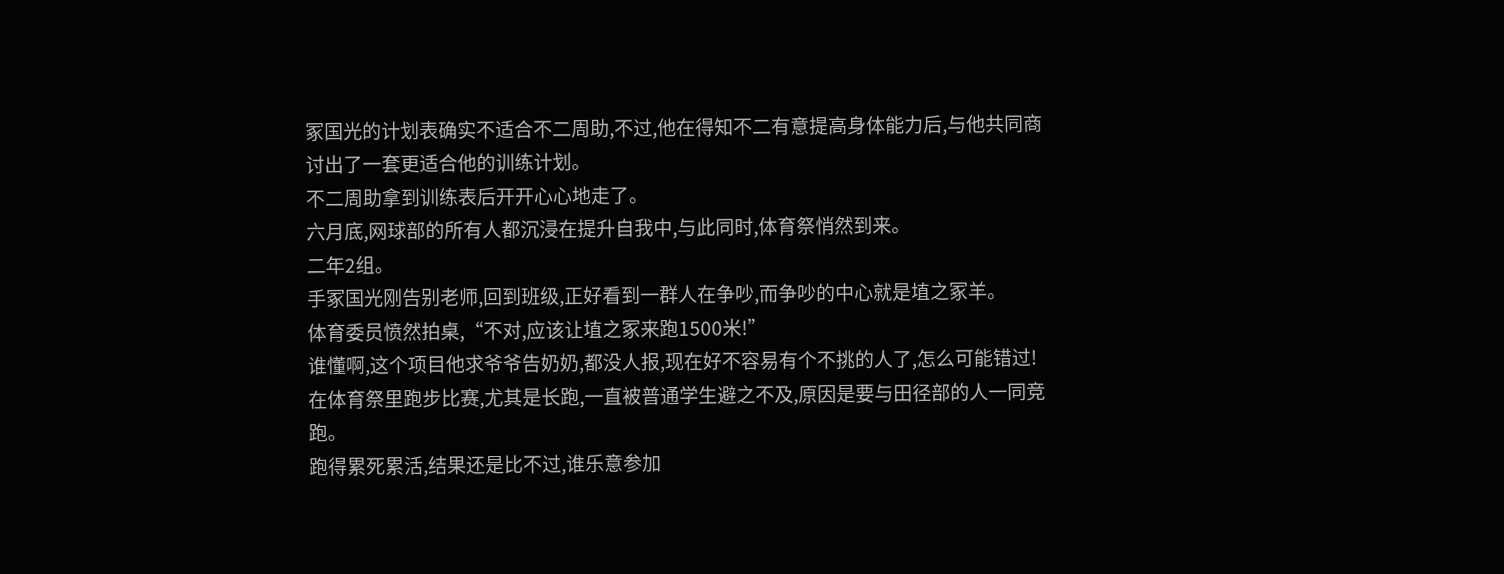冢国光的计划表确实不适合不二周助,不过,他在得知不二有意提高身体能力后,与他共同商讨出了一套更适合他的训练计划。
不二周助拿到训练表后开开心心地走了。
六月底,网球部的所有人都沉浸在提升自我中,与此同时,体育祭悄然到来。
二年2组。
手冢国光刚告别老师,回到班级,正好看到一群人在争吵,而争吵的中心就是埴之冢羊。
体育委员愤然拍桌,“不对,应该让埴之冢来跑1500米!”
谁懂啊,这个项目他求爷爷告奶奶,都没人报,现在好不容易有个不挑的人了,怎么可能错过!
在体育祭里跑步比赛,尤其是长跑,一直被普通学生避之不及,原因是要与田径部的人一同竞跑。
跑得累死累活,结果还是比不过,谁乐意参加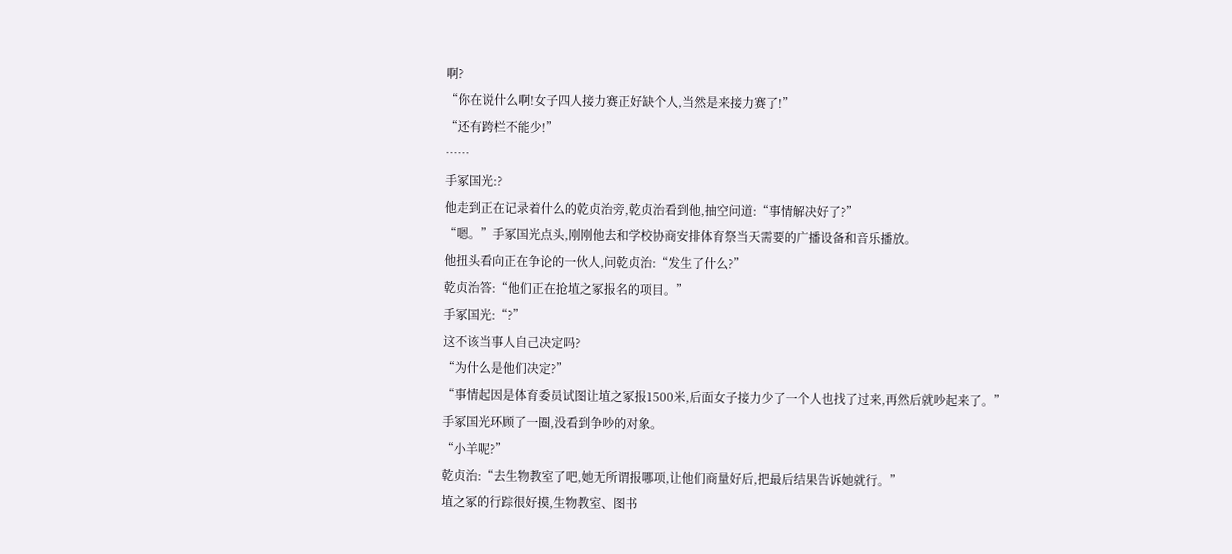啊?
“你在说什么啊!女子四人接力赛正好缺个人,当然是来接力赛了!”
“还有跨栏不能少!”
……
手冢国光:?
他走到正在记录着什么的乾贞治旁,乾贞治看到他,抽空问道:“事情解决好了?”
“嗯。”手冢国光点头,刚刚他去和学校协商安排体育祭当天需要的广播设备和音乐播放。
他扭头看向正在争论的一伙人,问乾贞治:“发生了什么?”
乾贞治答:“他们正在抢埴之冢报名的项目。”
手冢国光:“?”
这不该当事人自己决定吗?
“为什么是他们决定?”
“事情起因是体育委员试图让埴之冢报1500米,后面女子接力少了一个人也找了过来,再然后就吵起来了。”
手冢国光环顾了一圈,没看到争吵的对象。
“小羊呢?”
乾贞治:“去生物教室了吧,她无所谓报哪项,让他们商量好后,把最后结果告诉她就行。”
埴之冢的行踪很好摸,生物教室、图书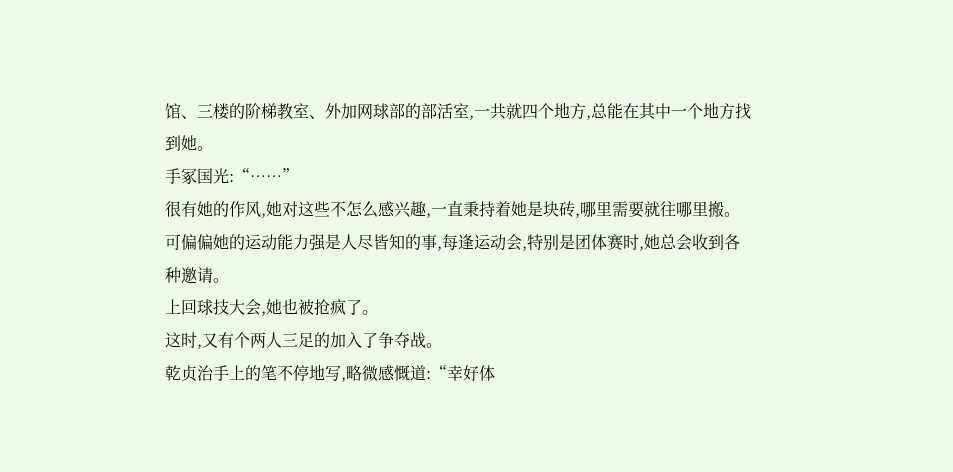馆、三楼的阶梯教室、外加网球部的部活室,一共就四个地方,总能在其中一个地方找到她。
手冢国光:“……”
很有她的作风,她对这些不怎么感兴趣,一直秉持着她是块砖,哪里需要就往哪里搬。
可偏偏她的运动能力强是人尽皆知的事,每逢运动会,特别是团体赛时,她总会收到各种邀请。
上回球技大会,她也被抢疯了。
这时,又有个两人三足的加入了争夺战。
乾贞治手上的笔不停地写,略微感慨道:“幸好体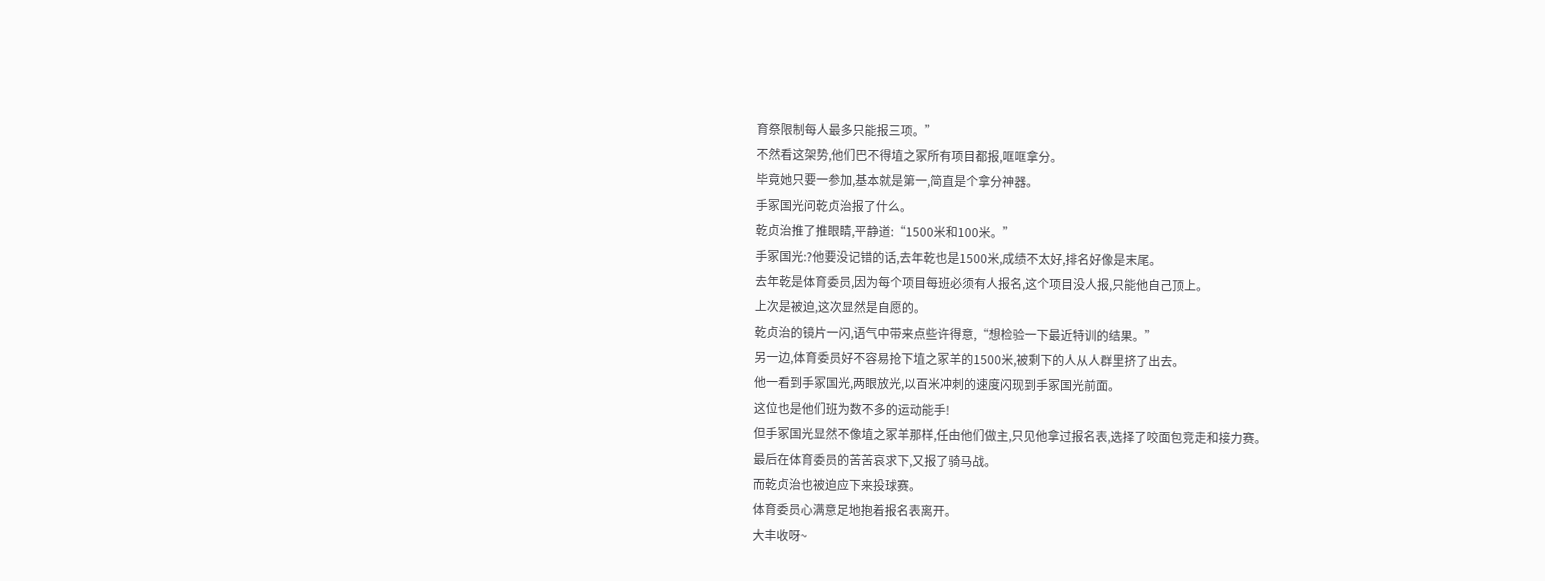育祭限制每人最多只能报三项。”
不然看这架势,他们巴不得埴之冢所有项目都报,哐哐拿分。
毕竟她只要一参加,基本就是第一,简直是个拿分神器。
手冢国光问乾贞治报了什么。
乾贞治推了推眼睛,平静道:“1500米和100米。”
手冢国光:?他要没记错的话,去年乾也是1500米,成绩不太好,排名好像是末尾。
去年乾是体育委员,因为每个项目每班必须有人报名,这个项目没人报,只能他自己顶上。
上次是被迫,这次显然是自愿的。
乾贞治的镜片一闪,语气中带来点些许得意,“想检验一下最近特训的结果。”
另一边,体育委员好不容易抢下埴之冢羊的1500米,被剩下的人从人群里挤了出去。
他一看到手冢国光,两眼放光,以百米冲刺的速度闪现到手冢国光前面。
这位也是他们班为数不多的运动能手!
但手冢国光显然不像埴之冢羊那样,任由他们做主,只见他拿过报名表,选择了咬面包竞走和接力赛。
最后在体育委员的苦苦哀求下,又报了骑马战。
而乾贞治也被迫应下来投球赛。
体育委员心满意足地抱着报名表离开。
大丰收呀~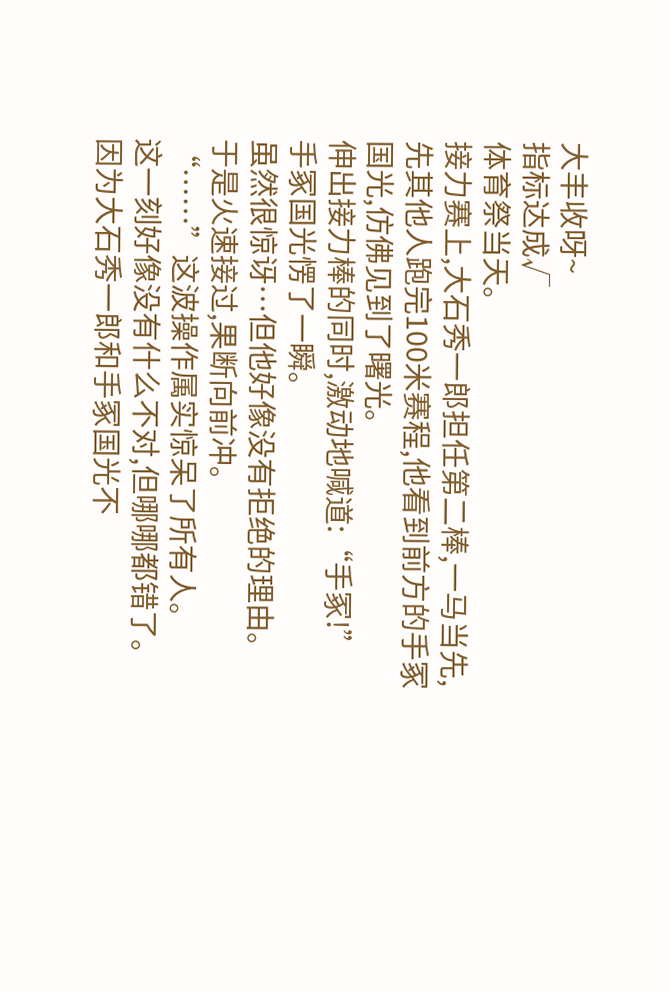大丰收呀~
指标达成√
体育祭当天。
接力赛上,大石秀一郎担任第二棒,一马当先,先其他人跑完100米赛程,他看到前方的手冢国光,仿佛见到了曙光。
伸出接力棒的同时,激动地喊道:“手冢!”
手冢国光愣了一瞬。
虽然很惊讶…但他好像没有拒绝的理由。
于是火速接过,果断向前冲。
“……”这波操作属实惊呆了所有人。
这一刻好像没有什么不对,但哪哪都错了。
因为大石秀一郎和手冢国光不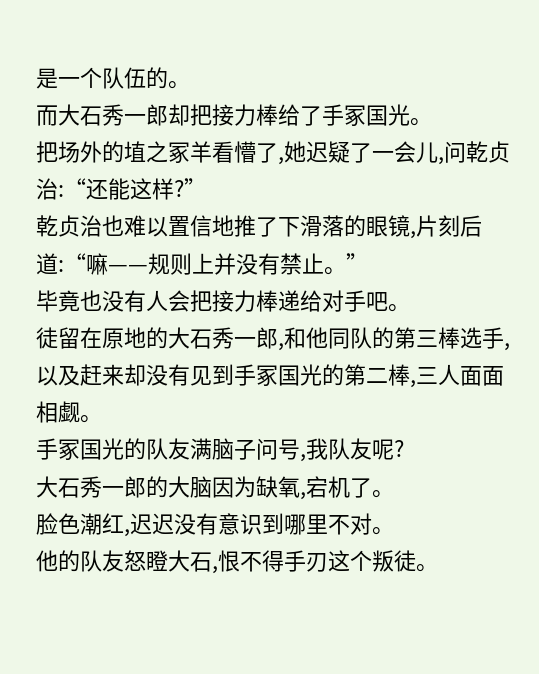是一个队伍的。
而大石秀一郎却把接力棒给了手冢国光。
把场外的埴之冢羊看懵了,她迟疑了一会儿,问乾贞治:“还能这样?”
乾贞治也难以置信地推了下滑落的眼镜,片刻后道:“嘛——规则上并没有禁止。”
毕竟也没有人会把接力棒递给对手吧。
徒留在原地的大石秀一郎,和他同队的第三棒选手,以及赶来却没有见到手冢国光的第二棒,三人面面相觑。
手冢国光的队友满脑子问号,我队友呢?
大石秀一郎的大脑因为缺氧,宕机了。
脸色潮红,迟迟没有意识到哪里不对。
他的队友怒瞪大石,恨不得手刃这个叛徒。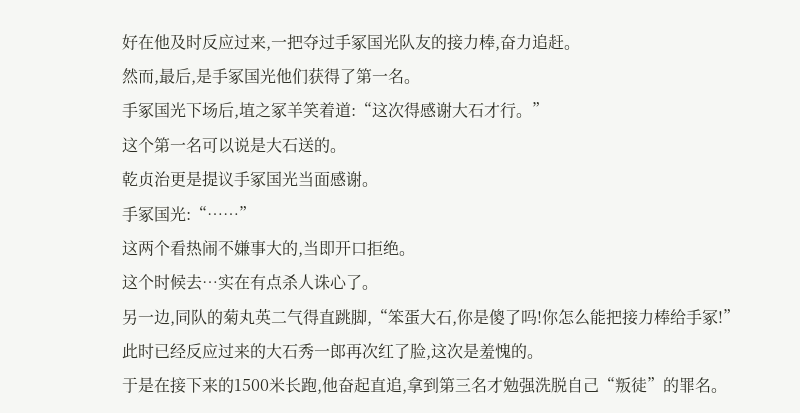好在他及时反应过来,一把夺过手冢国光队友的接力棒,奋力追赶。
然而,最后,是手冢国光他们获得了第一名。
手冢国光下场后,埴之冢羊笑着道:“这次得感谢大石才行。”
这个第一名可以说是大石送的。
乾贞治更是提议手冢国光当面感谢。
手冢国光:“……”
这两个看热闹不嫌事大的,当即开口拒绝。
这个时候去…实在有点杀人诛心了。
另一边,同队的菊丸英二气得直跳脚,“笨蛋大石,你是傻了吗!你怎么能把接力棒给手冢!”
此时已经反应过来的大石秀一郎再次红了脸,这次是羞愧的。
于是在接下来的1500米长跑,他奋起直追,拿到第三名才勉强洗脱自己“叛徒”的罪名。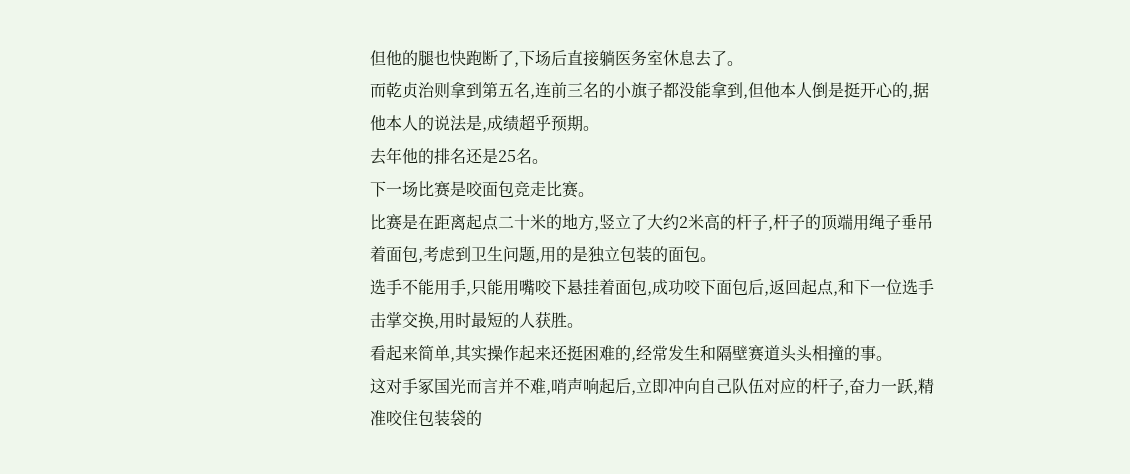但他的腿也快跑断了,下场后直接躺医务室休息去了。
而乾贞治则拿到第五名,连前三名的小旗子都没能拿到,但他本人倒是挺开心的,据他本人的说法是,成绩超乎预期。
去年他的排名还是25名。
下一场比赛是咬面包竞走比赛。
比赛是在距离起点二十米的地方,竖立了大约2米高的杆子,杆子的顶端用绳子垂吊着面包,考虑到卫生问题,用的是独立包装的面包。
选手不能用手,只能用嘴咬下悬挂着面包,成功咬下面包后,返回起点,和下一位选手击掌交换,用时最短的人获胜。
看起来简单,其实操作起来还挺困难的,经常发生和隔壁赛道头头相撞的事。
这对手冢国光而言并不难,哨声响起后,立即冲向自己队伍对应的杆子,奋力一跃,精准咬住包装袋的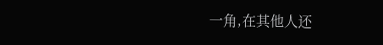一角,在其他人还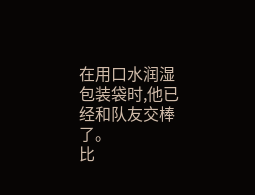在用口水润湿包装袋时,他已经和队友交棒了。
比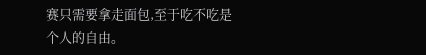赛只需要拿走面包,至于吃不吃是个人的自由。